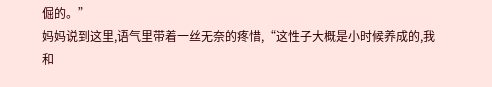倔的。”
妈妈说到这里,语气里带着一丝无奈的疼惜,“这性子大概是小时候养成的,我和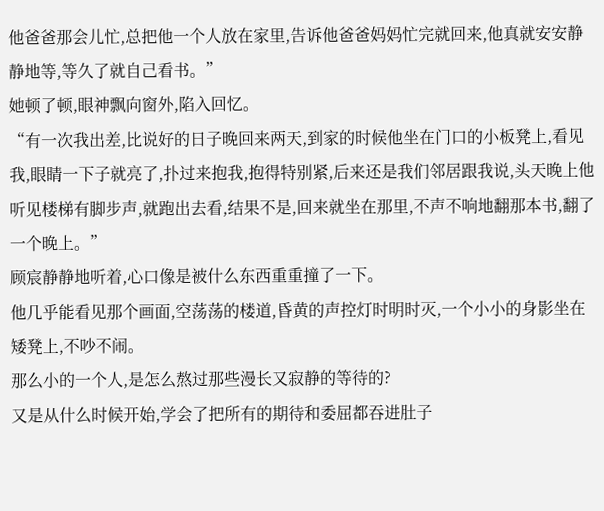他爸爸那会儿忙,总把他一个人放在家里,告诉他爸爸妈妈忙完就回来,他真就安安静静地等,等久了就自己看书。”
她顿了顿,眼神飘向窗外,陷入回忆。
“有一次我出差,比说好的日子晚回来两天,到家的时候他坐在门口的小板凳上,看见我,眼睛一下子就亮了,扑过来抱我,抱得特别紧,后来还是我们邻居跟我说,头天晚上他听见楼梯有脚步声,就跑出去看,结果不是,回来就坐在那里,不声不响地翻那本书,翻了一个晚上。”
顾宸静静地听着,心口像是被什么东西重重撞了一下。
他几乎能看见那个画面,空荡荡的楼道,昏黄的声控灯时明时灭,一个小小的身影坐在矮凳上,不吵不闹。
那么小的一个人,是怎么熬过那些漫长又寂静的等待的?
又是从什么时候开始,学会了把所有的期待和委屈都吞进肚子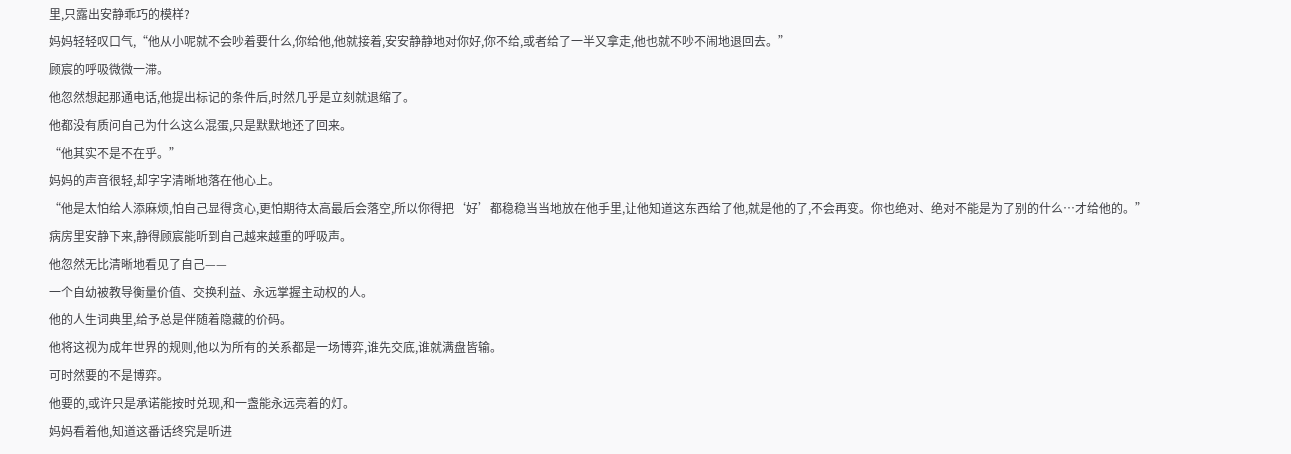里,只露出安静乖巧的模样?
妈妈轻轻叹口气,“他从小呢就不会吵着要什么,你给他,他就接着,安安静静地对你好,你不给,或者给了一半又拿走,他也就不吵不闹地退回去。”
顾宸的呼吸微微一滞。
他忽然想起那通电话,他提出标记的条件后,时然几乎是立刻就退缩了。
他都没有质问自己为什么这么混蛋,只是默默地还了回来。
“他其实不是不在乎。”
妈妈的声音很轻,却字字清晰地落在他心上。
“他是太怕给人添麻烦,怕自己显得贪心,更怕期待太高最后会落空,所以你得把‘好’都稳稳当当地放在他手里,让他知道这东西给了他,就是他的了,不会再变。你也绝对、绝对不能是为了别的什么…才给他的。”
病房里安静下来,静得顾宸能听到自己越来越重的呼吸声。
他忽然无比清晰地看见了自己——
一个自幼被教导衡量价值、交换利益、永远掌握主动权的人。
他的人生词典里,给予总是伴随着隐藏的价码。
他将这视为成年世界的规则,他以为所有的关系都是一场博弈,谁先交底,谁就满盘皆输。
可时然要的不是博弈。
他要的,或许只是承诺能按时兑现,和一盏能永远亮着的灯。
妈妈看着他,知道这番话终究是听进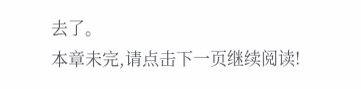去了。
本章未完,请点击下一页继续阅读!